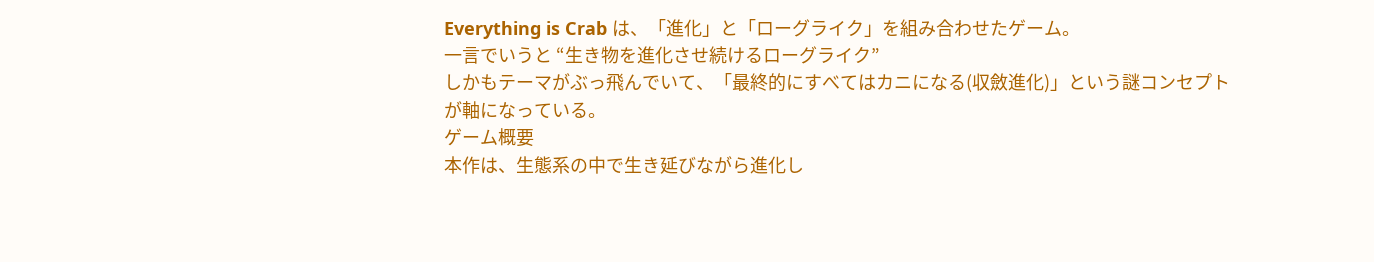Everything is Crab は、「進化」と「ローグライク」を組み合わせたゲーム。
一言でいうと “生き物を進化させ続けるローグライク”
しかもテーマがぶっ飛んでいて、「最終的にすべてはカニになる(収斂進化)」という謎コンセプトが軸になっている。
ゲーム概要
本作は、生態系の中で生き延びながら進化し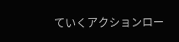ていくアクションロー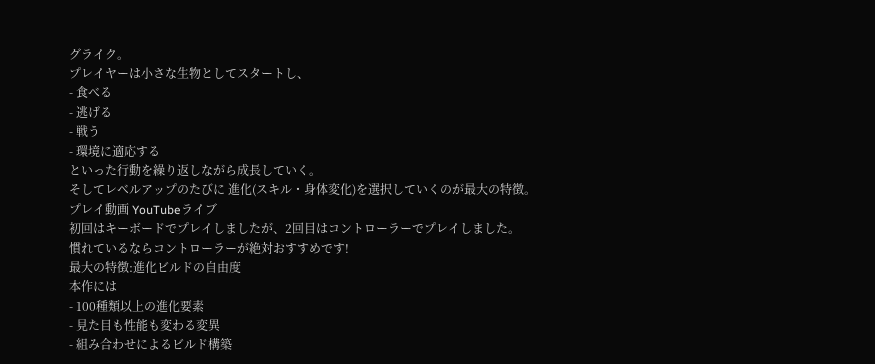グライク。
プレイヤーは小さな生物としてスタートし、
- 食べる
- 逃げる
- 戦う
- 環境に適応する
といった行動を繰り返しながら成長していく。
そしてレベルアップのたびに 進化(スキル・身体変化)を選択していくのが最大の特徴。
プレイ動画 YouTubeライブ
初回はキーボードでプレイしましたが、2回目はコントローラーでプレイしました。
慣れているならコントローラーが絶対おすすめです!
最大の特徴:進化ビルドの自由度
本作には
- 100種類以上の進化要素
- 見た目も性能も変わる変異
- 組み合わせによるビルド構築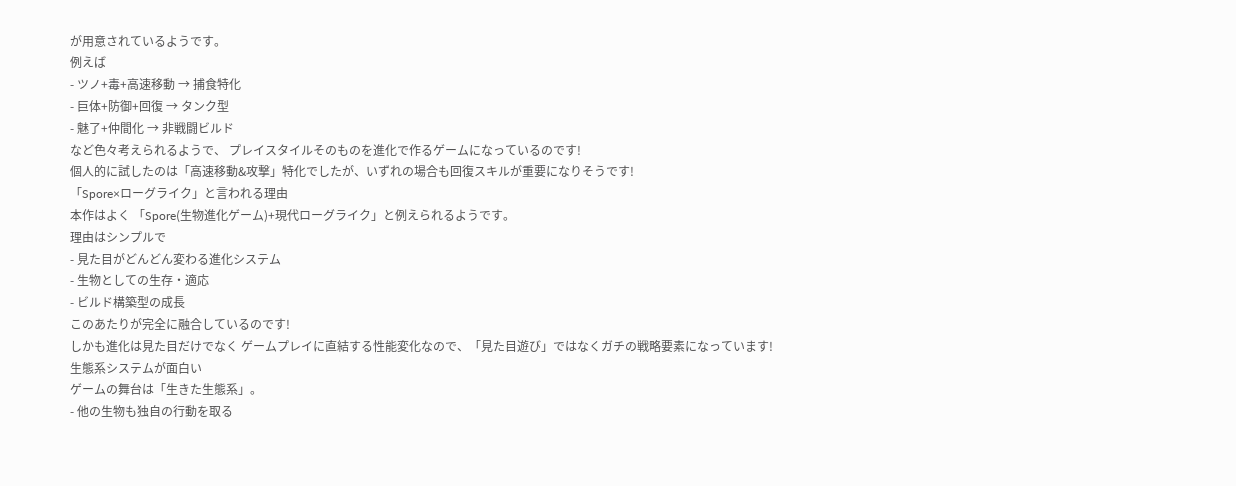が用意されているようです。
例えば
- ツノ+毒+高速移動 → 捕食特化
- 巨体+防御+回復 → タンク型
- 魅了+仲間化 → 非戦闘ビルド
など色々考えられるようで、 プレイスタイルそのものを進化で作るゲームになっているのです!
個人的に試したのは「高速移動&攻撃」特化でしたが、いずれの場合も回復スキルが重要になりそうです!
「Spore×ローグライク」と言われる理由
本作はよく 「Spore(生物進化ゲーム)+現代ローグライク」と例えられるようです。
理由はシンプルで
- 見た目がどんどん変わる進化システム
- 生物としての生存・適応
- ビルド構築型の成長
このあたりが完全に融合しているのです!
しかも進化は見た目だけでなく ゲームプレイに直結する性能変化なので、「見た目遊び」ではなくガチの戦略要素になっています!
生態系システムが面白い
ゲームの舞台は「生きた生態系」。
- 他の生物も独自の行動を取る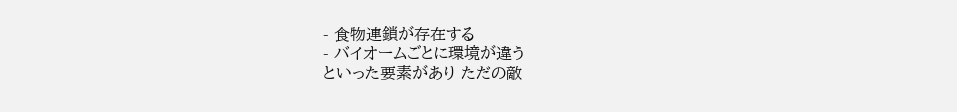- 食物連鎖が存在する
- バイオームごとに環境が違う
といった要素があり ただの敵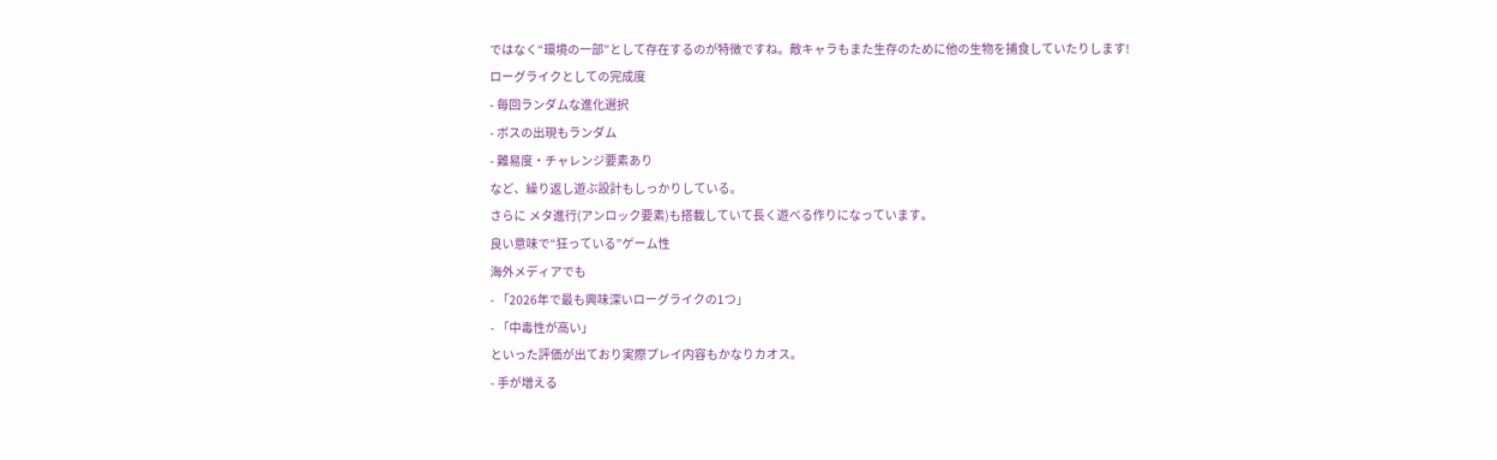ではなく“環境の一部”として存在するのが特徴ですね。敵キャラもまた生存のために他の生物を捕食していたりします!
ローグライクとしての完成度
- 毎回ランダムな進化選択
- ボスの出現もランダム
- 難易度・チャレンジ要素あり
など、繰り返し遊ぶ設計もしっかりしている。
さらに メタ進行(アンロック要素)も搭載していて長く遊べる作りになっています。
良い意味で“狂っている”ゲーム性
海外メディアでも
- 「2026年で最も興味深いローグライクの1つ」
- 「中毒性が高い」
といった評価が出ており実際プレイ内容もかなりカオス。
- 手が増える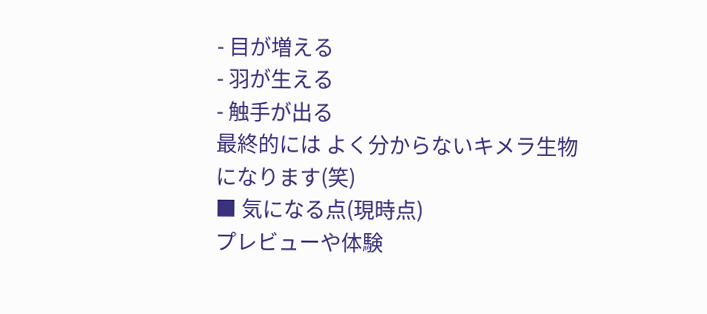- 目が増える
- 羽が生える
- 触手が出る
最終的には よく分からないキメラ生物になります(笑)
■ 気になる点(現時点)
プレビューや体験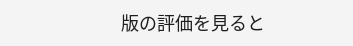版の評価を見ると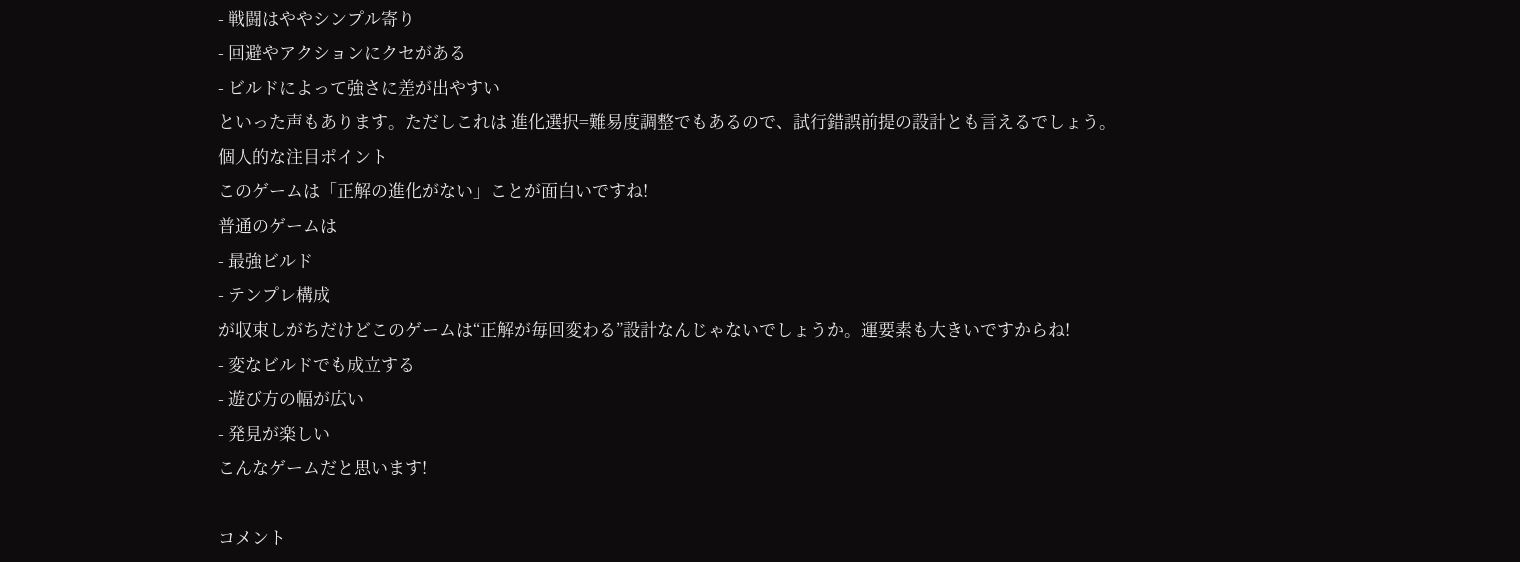- 戦闘はややシンプル寄り
- 回避やアクションにクセがある
- ビルドによって強さに差が出やすい
といった声もあります。ただしこれは 進化選択=難易度調整でもあるので、試行錯誤前提の設計とも言えるでしょう。
個人的な注目ポイント
このゲームは「正解の進化がない」ことが面白いですね!
普通のゲームは
- 最強ビルド
- テンプレ構成
が収束しがちだけどこのゲームは“正解が毎回変わる”設計なんじゃないでしょうか。運要素も大きいですからね!
- 変なビルドでも成立する
- 遊び方の幅が広い
- 発見が楽しい
こんなゲームだと思います!

コメント